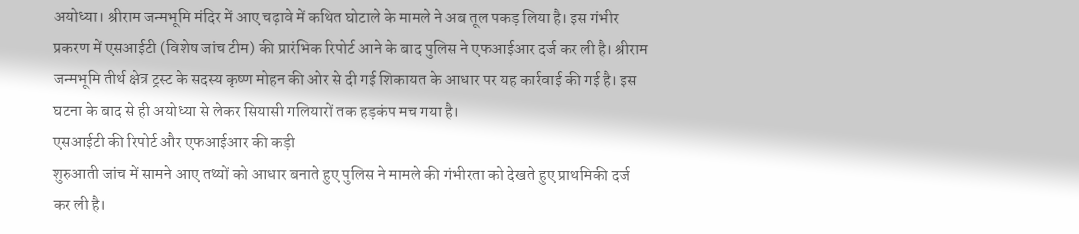अयोध्या। श्रीराम जन्मभूमि मंदिर में आए चढ़ावे में कथित घोटाले के मामले ने अब तूल पकड़ लिया है। इस गंभीर प्रकरण में एसआईटी (विशेष जांच टीम) की प्रारंभिक रिपोर्ट आने के बाद पुलिस ने एफआईआर दर्ज कर ली है। श्रीराम जन्मभूमि तीर्थ क्षेत्र ट्रस्ट के सदस्य कृष्ण मोहन की ओर से दी गई शिकायत के आधार पर यह कार्रवाई की गई है। इस घटना के बाद से ही अयोध्या से लेकर सियासी गलियारों तक हड़कंप मच गया है।
एसआईटी की रिपोर्ट और एफआईआर की कड़ी
शुरुआती जांच में सामने आए तथ्यों को आधार बनाते हुए पुलिस ने मामले की गंभीरता को देखते हुए प्राथमिकी दर्ज कर ली है।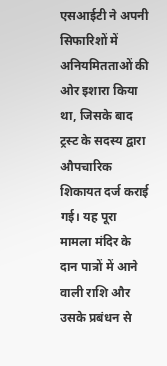एसआईटी ने अपनी सिफारिशों में अनियमितताओं की ओर इशारा किया था, जिसके बाद ट्रस्ट के सदस्य द्वारा औपचारिक शिकायत दर्ज कराई गई। यह पूरा मामला मंदिर के दान पात्रों में आने वाली राशि और उसके प्रबंधन से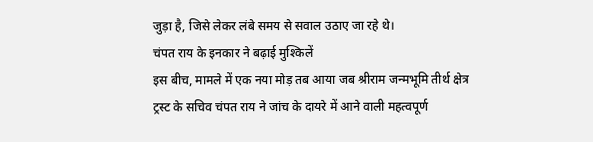जुड़ा है, जिसे लेकर लंबे समय से सवाल उठाए जा रहे थे।
चंपत राय के इनकार ने बढ़ाई मुश्किलें
इस बीच, मामले में एक नया मोड़ तब आया जब श्रीराम जन्मभूमि तीर्थ क्षेत्र ट्रस्ट के सचिव चंपत राय ने जांच के दायरे में आने वाली महत्वपूर्ण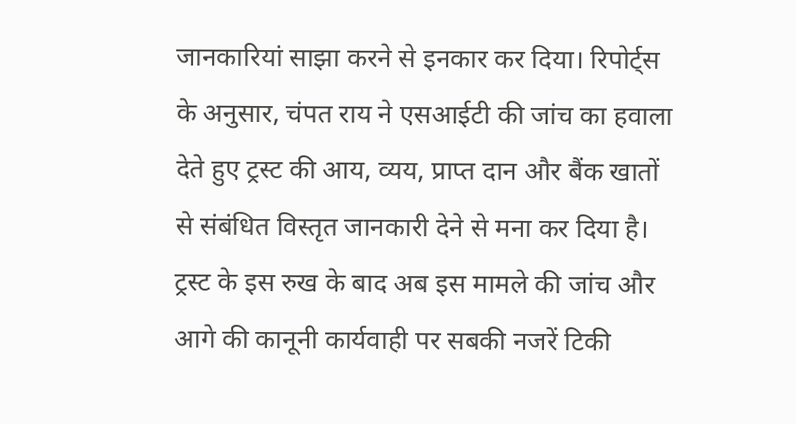जानकारियां साझा करने से इनकार कर दिया। रिपोर्ट्स के अनुसार, चंपत राय ने एसआईटी की जांच का हवाला देते हुए ट्रस्ट की आय, व्यय, प्राप्त दान और बैंक खातों से संबंधित विस्तृत जानकारी देने से मना कर दिया है। ट्रस्ट के इस रुख के बाद अब इस मामले की जांच और आगे की कानूनी कार्यवाही पर सबकी नजरें टिकी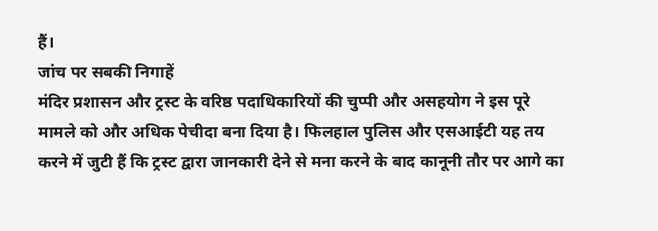हैं।
जांच पर सबकी निगाहें
मंदिर प्रशासन और ट्रस्ट के वरिष्ठ पदाधिकारियों की चुप्पी और असहयोग ने इस पूरे मामले को और अधिक पेचीदा बना दिया है। फिलहाल पुलिस और एसआईटी यह तय करने में जुटी हैं कि ट्रस्ट द्वारा जानकारी देने से मना करने के बाद कानूनी तौर पर आगे का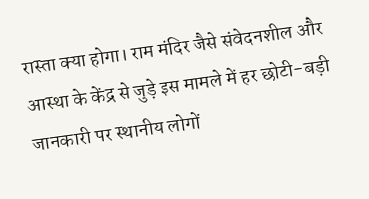रास्ता क्या होगा। राम मंदिर जैसे संवेदनशील और आस्था के केंद्र से जुड़े इस मामले में हर छोटी-बड़ी जानकारी पर स्थानीय लोगों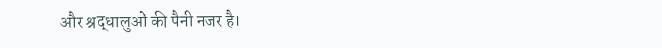और श्रद्धालुओं की पैनी नजर है।